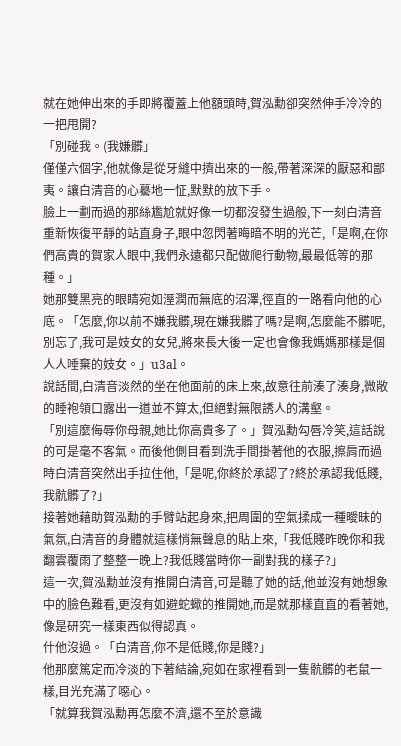就在她伸出來的手即將覆蓋上他額頭時,賀泓勳卻突然伸手冷冷的一把甩開?
「別碰我。(我嫌髒」
僅僅六個字,他就像是從牙縫中擠出來的一般,帶著深深的厭惡和鄙夷。讓白清音的心驀地一怔,默默的放下手。
臉上一劃而過的那絲尷尬就好像一切都沒發生過般,下一刻白清音重新恢復平靜的站直身子,眼中忽閃著晦暗不明的光芒,「是啊,在你們高貴的賀家人眼中,我們永遠都只配做爬行動物,最最低等的那種。」
她那雙黑亮的眼睛宛如溼潤而無底的沼澤,徑直的一路看向他的心底。「怎麼,你以前不嫌我髒,現在嫌我髒了嗎?是啊,怎麼能不髒呢,別忘了,我可是妓女的女兒,將來長大後一定也會像我媽媽那樣是個人人唾棄的妓女。」u3al。
說話間,白清音淡然的坐在他面前的床上來,故意往前湊了湊身,微敞的睡袍領口露出一道並不算太,但絕對無限誘人的溝壑。
「別這麼侮辱你母親,她比你高貴多了。」賀泓勳勾唇冷笑,這話說的可是毫不客氣。而後他側目看到洗手間掛著他的衣服,擦肩而過時白清音突然出手拉住他,「是呢,你終於承認了?終於承認我低賤,我骯髒了?」
接著她藉助賀泓勳的手臂站起身來,把周圍的空氣揉成一種曖昧的氣氛,白清音的身體就這樣悄無聲息的貼上來,「我低賤昨晚你和我翻雲覆雨了整整一晚上?我低賤當時你一副對我的樣子?」
這一次,賀泓勳並沒有推開白清音,可是聽了她的話,他並沒有她想象中的臉色難看,更沒有如避蛇蠍的推開她,而是就那樣直直的看著她,像是研究一樣東西似得認真。
什他沒過。「白清音,你不是低賤,你是賤?」
他那麼篤定而冷淡的下著結論,宛如在家裡看到一隻骯髒的老鼠一樣,目光充滿了噁心。
「就算我賀泓勳再怎麼不濟,還不至於意識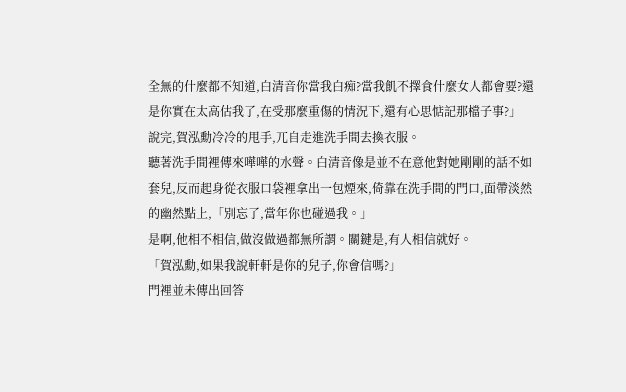全無的什麼都不知道,白清音你當我白痴?當我飢不擇食什麼女人都會要?還是你實在太高估我了,在受那麼重傷的情況下,還有心思惦記那檔子事?」
說完,賀泓勳冷冷的甩手,兀自走進洗手間去換衣服。
聽著洗手間裡傳來嘩嘩的水聲。白清音像是並不在意他對她剛剛的話不如套兒,反而起身從衣服口袋裡拿出一包煙來,倚靠在洗手間的門口,面帶淡然的幽然點上,「別忘了,當年你也碰過我。」
是啊,他相不相信,做沒做過都無所謂。關鍵是,有人相信就好。
「賀泓勳,如果我說軒軒是你的兒子,你會信嗎?」
門裡並未傳出回答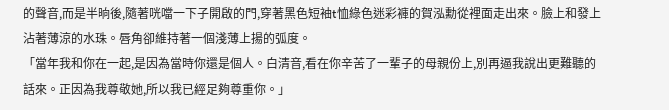的聲音,而是半晌後,隨著咣噹一下子開啟的門,穿著黑色短袖t恤綠色迷彩褲的賀泓勳從裡面走出來。臉上和發上沾著薄涼的水珠。唇角卻維持著一個淺薄上揚的弧度。
「當年我和你在一起,是因為當時你還是個人。白清音,看在你辛苦了一輩子的母親份上,別再逼我說出更難聽的話來。正因為我尊敬她,所以我已經足夠尊重你。」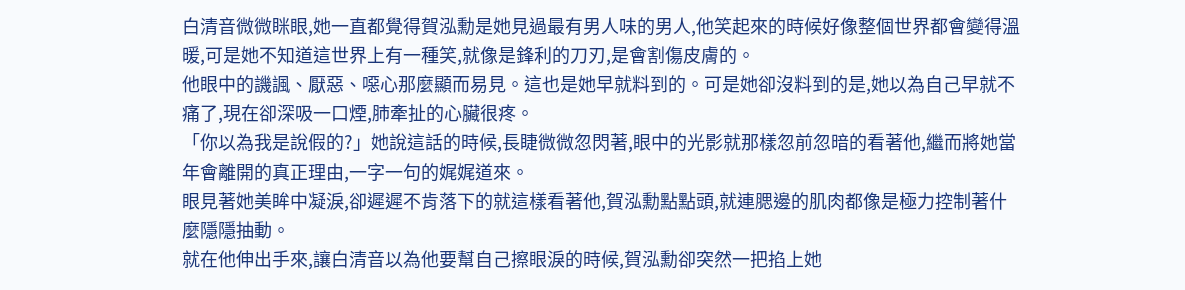白清音微微眯眼,她一直都覺得賀泓勳是她見過最有男人味的男人,他笑起來的時候好像整個世界都會變得溫暖,可是她不知道這世界上有一種笑,就像是鋒利的刀刃,是會割傷皮膚的。
他眼中的譏諷、厭惡、噁心那麼顯而易見。這也是她早就料到的。可是她卻沒料到的是,她以為自己早就不痛了,現在卻深吸一口煙,肺牽扯的心臟很疼。
「你以為我是說假的?」她說這話的時候,長睫微微忽閃著,眼中的光影就那樣忽前忽暗的看著他,繼而將她當年會離開的真正理由,一字一句的娓娓道來。
眼見著她美眸中凝淚,卻遲遲不肯落下的就這樣看著他,賀泓勳點點頭,就連腮邊的肌肉都像是極力控制著什麼隱隱抽動。
就在他伸出手來,讓白清音以為他要幫自己擦眼淚的時候,賀泓勳卻突然一把掐上她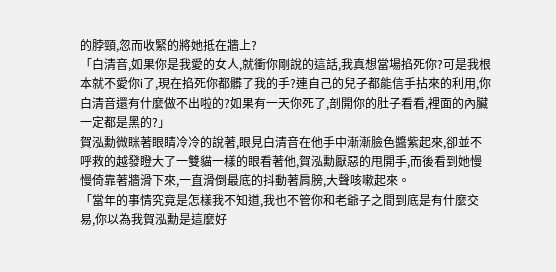的脖頸,忽而收緊的將她抵在牆上?
「白清音,如果你是我愛的女人,就衝你剛說的這話,我真想當場掐死你?可是我根本就不愛你i了,現在掐死你都髒了我的手?連自己的兒子都能信手拈來的利用,你白清音還有什麼做不出啦的?如果有一天你死了,剖開你的肚子看看,裡面的內臟一定都是黑的?」
賀泓勳微眯著眼睛冷冷的說著,眼見白清音在他手中漸漸臉色醬紫起來,卻並不呼救的越發瞪大了一雙貓一樣的眼看著他,賀泓勳厭惡的甩開手,而後看到她慢慢倚靠著牆滑下來,一直滑倒最底的抖動著肩膀,大聲咳嗽起來。
「當年的事情究竟是怎樣我不知道,我也不管你和老爺子之間到底是有什麼交易,你以為我賀泓勳是這麼好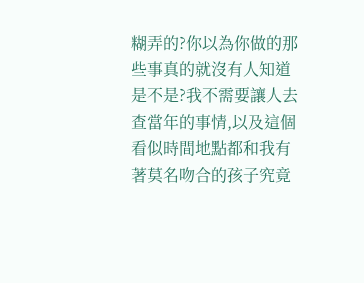糊弄的?你以為你做的那些事真的就沒有人知道是不是?我不需要讓人去查當年的事情,以及這個看似時間地點都和我有著莫名吻合的孩子究竟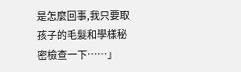是怎麼回事,我只要取孩子的毛髮和學樣秘密檢查一下……」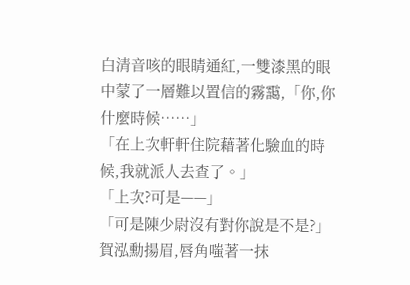白清音咳的眼睛通紅,一雙漆黑的眼中蒙了一層難以置信的霧靄,「你,你什麼時候……」
「在上次軒軒住院藉著化驗血的時候,我就派人去查了。」
「上次?可是——」
「可是陳少尉沒有對你說是不是?」賀泓勳揚眉,唇角嗤著一抹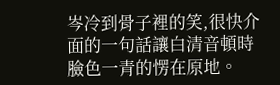岑冷到骨子裡的笑,很快介面的一句話讓白清音頓時臉色一青的愣在原地。